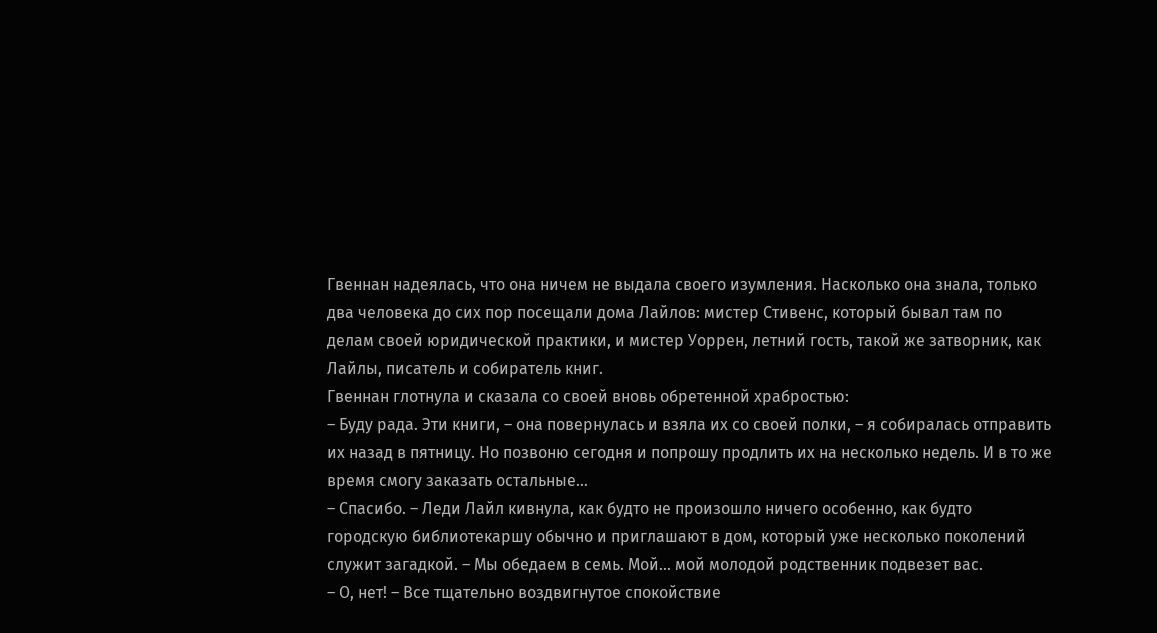Гвеннан надеялась, что она ничем не выдала своего изумления. Насколько она знала, только два человека до сих пор посещали дома Лайлов: мистер Стивенс, который бывал там по делам своей юридической практики, и мистер Уоррен, летний гость, такой же затворник, как Лайлы, писатель и собиратель книг.
Гвеннан глотнула и сказала со своей вновь обретенной храбростью:
– Буду рада. Эти книги, – она повернулась и взяла их со своей полки, – я собиралась отправить их назад в пятницу. Но позвоню сегодня и попрошу продлить их на несколько недель. И в то же время смогу заказать остальные…
– Спасибо. – Леди Лайл кивнула, как будто не произошло ничего особенно, как будто городскую библиотекаршу обычно и приглашают в дом, который уже несколько поколений служит загадкой. – Мы обедаем в семь. Мой… мой молодой родственник подвезет вас.
– О, нет! – Все тщательно воздвигнутое спокойствие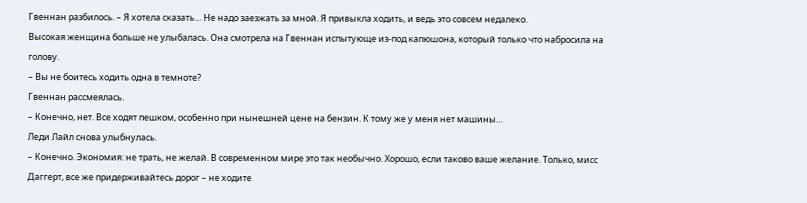Гвеннан разбилось. – Я хотела сказать… Не надо заезжать за мной. Я привыкла ходить, и ведь это совсем недалеко.
Высокая женщина больше не улыбалась. Она смотрела на Гвеннан испытующе из-под капюшона, который только что набросила на голову.
– Вы не боитесь ходить одна в темноте?
Гвеннан рассмеялась.
– Конечно, нет. Все ходят пешком, особенно при нынешней цене на бензин. К тому же у меня нет машины…
Леди Лайл снова улыбнулась.
– Конечно. Экономия: не трать, не желай. В современном мире это так необычно. Хорошо, если таково ваше желание. Только, мисс Даггерт, все же придерживайтесь дорог – не ходите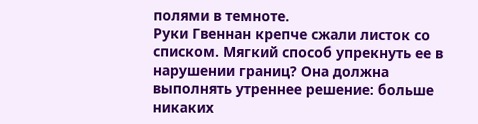полями в темноте.
Руки Гвеннан крепче сжали листок со списком. Мягкий способ упрекнуть ее в нарушении границ? Она должна выполнять утреннее решение: больше никаких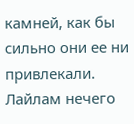камней, как бы сильно они ее ни привлекали. Лайлам нечего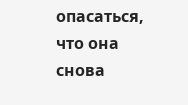опасаться, что она снова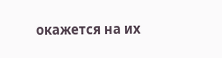окажется на их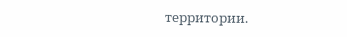территории.